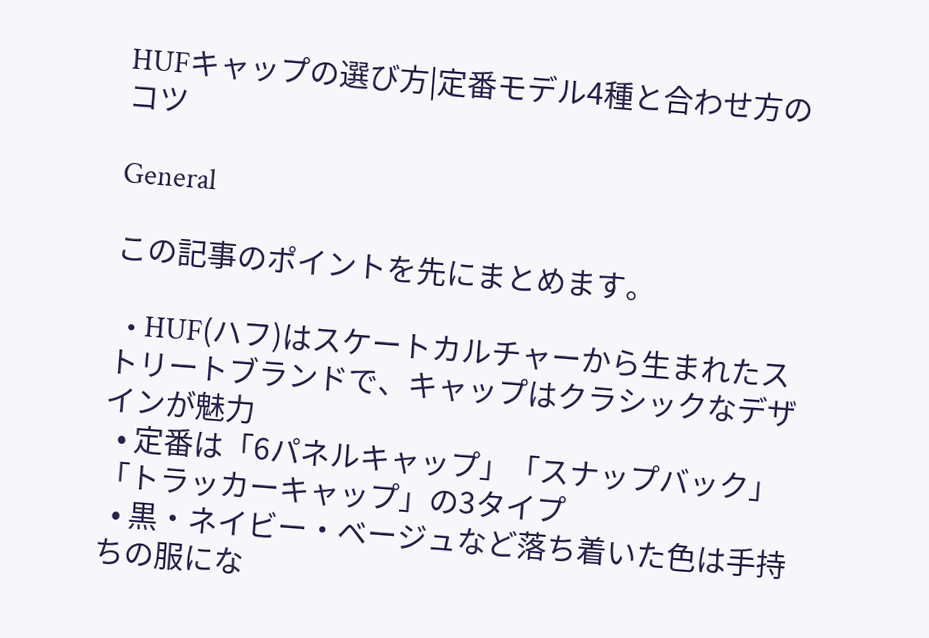HUFキャップの選び方|定番モデル4種と合わせ方のコツ

General

この記事のポイントを先にまとめます。

  • HUF(ハフ)はスケートカルチャーから生まれたストリートブランドで、キャップはクラシックなデザインが魅力
  • 定番は「6パネルキャップ」「スナップバック」「トラッカーキャップ」の3タイプ
  • 黒・ネイビー・ベージュなど落ち着いた色は手持ちの服にな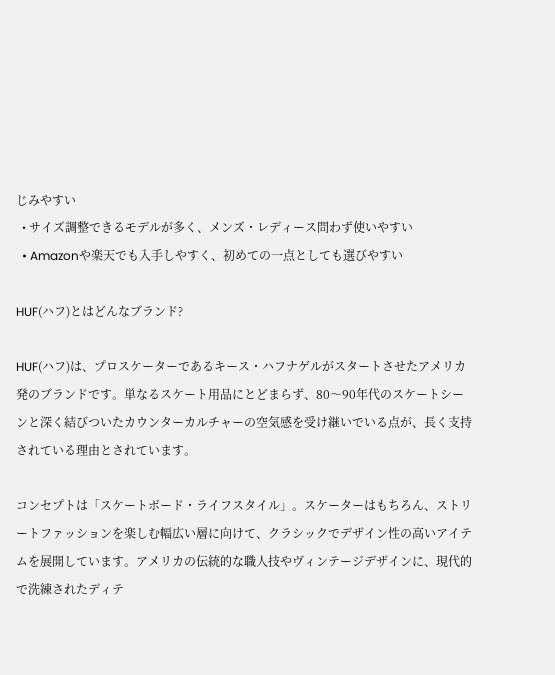じみやすい
  • サイズ調整できるモデルが多く、メンズ・レディース問わず使いやすい
  • Amazonや楽天でも入手しやすく、初めての一点としても選びやすい

HUF(ハフ)とはどんなブランド?

HUF(ハフ)は、プロスケーターであるキース・ハフナゲルがスタートさせたアメリカ発のブランドです。単なるスケート用品にとどまらず、80〜90年代のスケートシーンと深く結びついたカウンターカルチャーの空気感を受け継いでいる点が、長く支持されている理由とされています。

コンセプトは「スケートボード・ライフスタイル」。スケーターはもちろん、ストリートファッションを楽しむ幅広い層に向けて、クラシックでデザイン性の高いアイテムを展開しています。アメリカの伝統的な職人技やヴィンテージデザインに、現代的で洗練されたディテ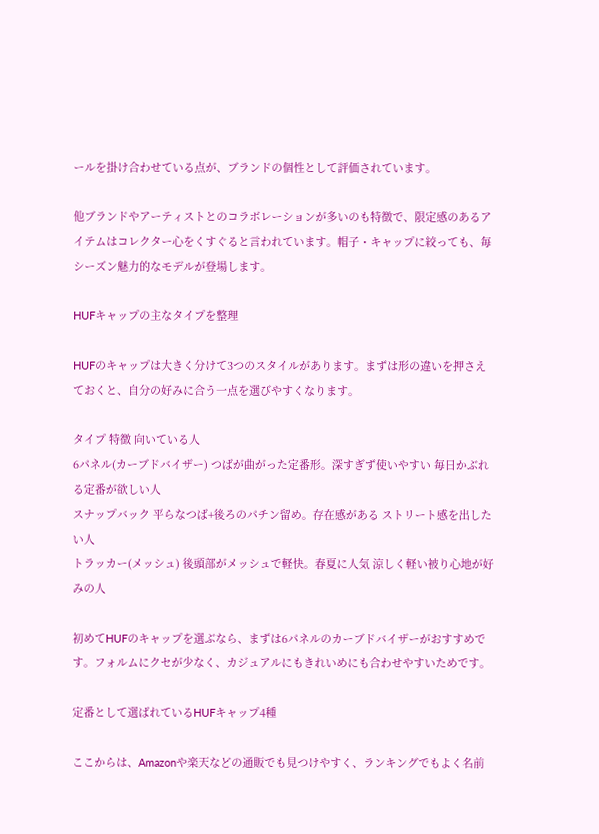ールを掛け合わせている点が、ブランドの個性として評価されています。

他ブランドやアーティストとのコラボレーションが多いのも特徴で、限定感のあるアイテムはコレクター心をくすぐると言われています。帽子・キャップに絞っても、毎シーズン魅力的なモデルが登場します。

HUFキャップの主なタイプを整理

HUFのキャップは大きく分けて3つのスタイルがあります。まずは形の違いを押さえておくと、自分の好みに合う一点を選びやすくなります。

タイプ 特徴 向いている人
6パネル(カーブドバイザー) つばが曲がった定番形。深すぎず使いやすい 毎日かぶれる定番が欲しい人
スナップバック 平らなつば+後ろのパチン留め。存在感がある ストリート感を出したい人
トラッカー(メッシュ) 後頭部がメッシュで軽快。春夏に人気 涼しく軽い被り心地が好みの人

初めてHUFのキャップを選ぶなら、まずは6パネルのカーブドバイザーがおすすめです。フォルムにクセが少なく、カジュアルにもきれいめにも合わせやすいためです。

定番として選ばれているHUFキャップ4種

ここからは、Amazonや楽天などの通販でも見つけやすく、ランキングでもよく名前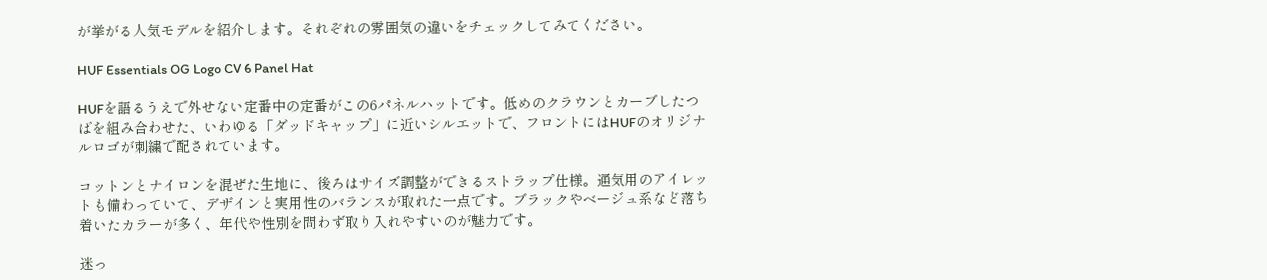が挙がる人気モデルを紹介します。それぞれの雰囲気の違いをチェックしてみてください。

HUF Essentials OG Logo CV 6 Panel Hat

HUFを語るうえで外せない定番中の定番がこの6パネルハットです。低めのクラウンとカーブしたつばを組み合わせた、いわゆる「ダッドキャップ」に近いシルエットで、フロントにはHUFのオリジナルロゴが刺繍で配されています。

コットンとナイロンを混ぜた生地に、後ろはサイズ調整ができるストラップ仕様。通気用のアイレットも備わっていて、デザインと実用性のバランスが取れた一点です。ブラックやベージュ系など落ち着いたカラーが多く、年代や性別を問わず取り入れやすいのが魅力です。

迷っ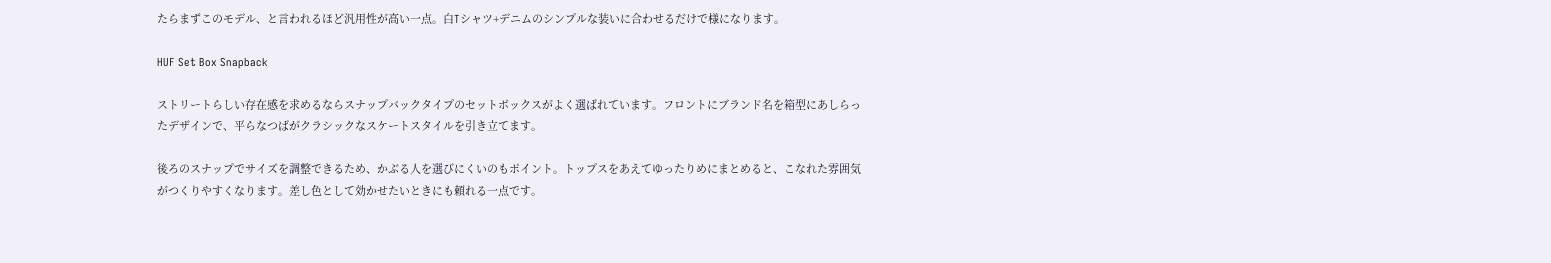たらまずこのモデル、と言われるほど汎用性が高い一点。白Tシャツ+デニムのシンプルな装いに合わせるだけで様になります。

HUF Set Box Snapback

ストリートらしい存在感を求めるならスナップバックタイプのセットボックスがよく選ばれています。フロントにブランド名を箱型にあしらったデザインで、平らなつばがクラシックなスケートスタイルを引き立てます。

後ろのスナップでサイズを調整できるため、かぶる人を選びにくいのもポイント。トップスをあえてゆったりめにまとめると、こなれた雰囲気がつくりやすくなります。差し色として効かせたいときにも頼れる一点です。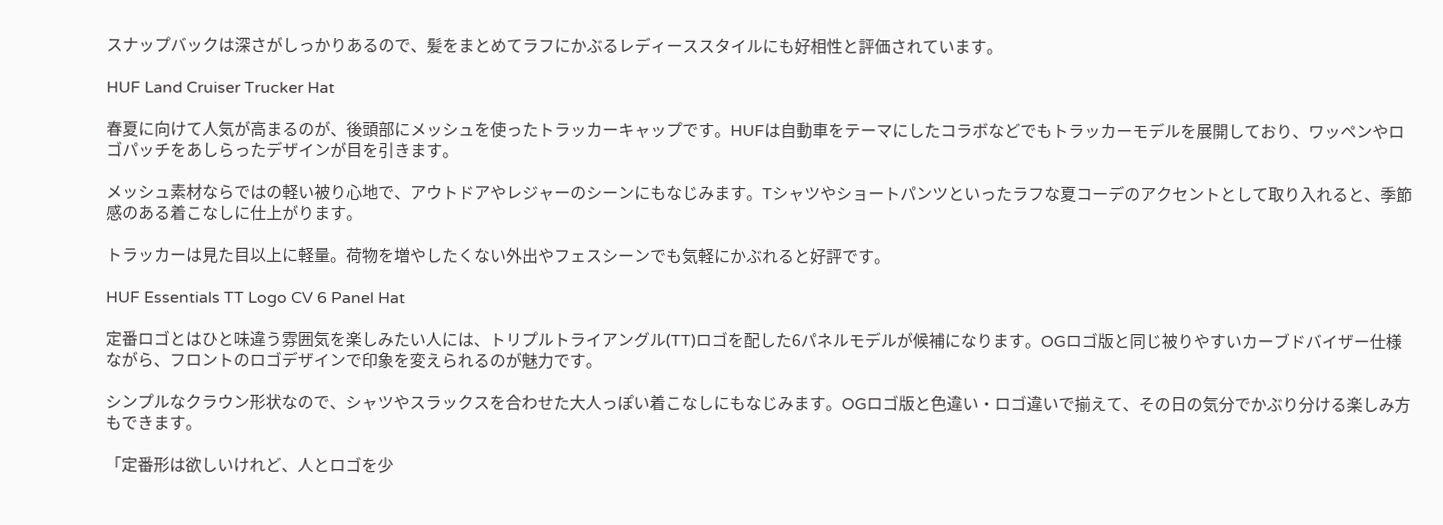スナップバックは深さがしっかりあるので、髪をまとめてラフにかぶるレディーススタイルにも好相性と評価されています。

HUF Land Cruiser Trucker Hat

春夏に向けて人気が高まるのが、後頭部にメッシュを使ったトラッカーキャップです。HUFは自動車をテーマにしたコラボなどでもトラッカーモデルを展開しており、ワッペンやロゴパッチをあしらったデザインが目を引きます。

メッシュ素材ならではの軽い被り心地で、アウトドアやレジャーのシーンにもなじみます。Tシャツやショートパンツといったラフな夏コーデのアクセントとして取り入れると、季節感のある着こなしに仕上がります。

トラッカーは見た目以上に軽量。荷物を増やしたくない外出やフェスシーンでも気軽にかぶれると好評です。

HUF Essentials TT Logo CV 6 Panel Hat

定番ロゴとはひと味違う雰囲気を楽しみたい人には、トリプルトライアングル(TT)ロゴを配した6パネルモデルが候補になります。OGロゴ版と同じ被りやすいカーブドバイザー仕様ながら、フロントのロゴデザインで印象を変えられるのが魅力です。

シンプルなクラウン形状なので、シャツやスラックスを合わせた大人っぽい着こなしにもなじみます。OGロゴ版と色違い・ロゴ違いで揃えて、その日の気分でかぶり分ける楽しみ方もできます。

「定番形は欲しいけれど、人とロゴを少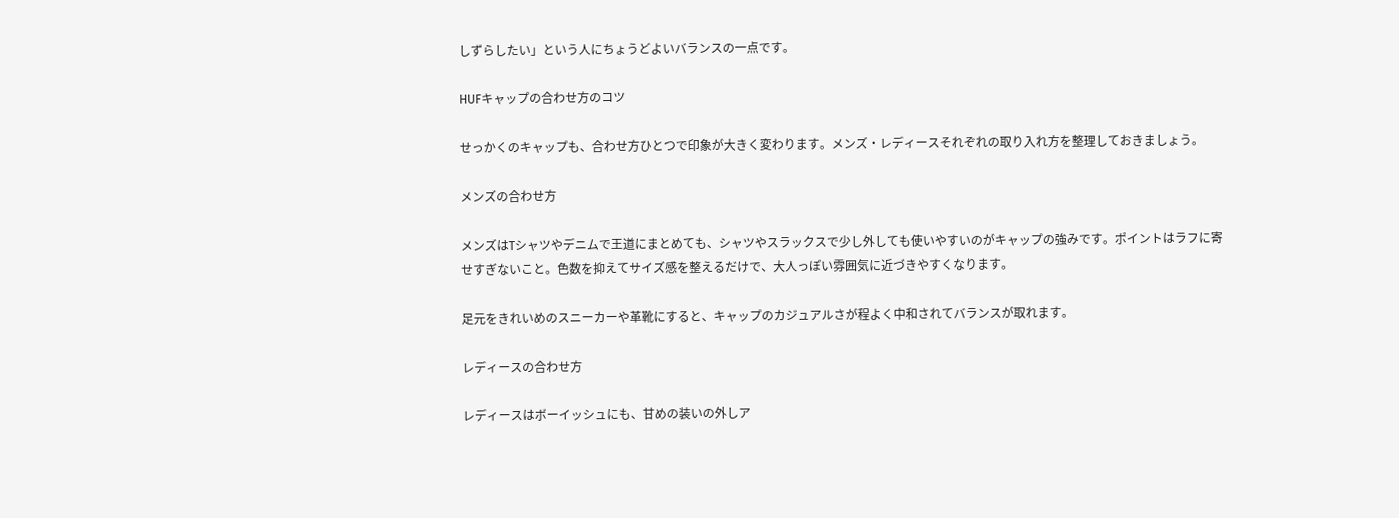しずらしたい」という人にちょうどよいバランスの一点です。

HUFキャップの合わせ方のコツ

せっかくのキャップも、合わせ方ひとつで印象が大きく変わります。メンズ・レディースそれぞれの取り入れ方を整理しておきましょう。

メンズの合わせ方

メンズはTシャツやデニムで王道にまとめても、シャツやスラックスで少し外しても使いやすいのがキャップの強みです。ポイントはラフに寄せすぎないこと。色数を抑えてサイズ感を整えるだけで、大人っぽい雰囲気に近づきやすくなります。

足元をきれいめのスニーカーや革靴にすると、キャップのカジュアルさが程よく中和されてバランスが取れます。

レディースの合わせ方

レディースはボーイッシュにも、甘めの装いの外しア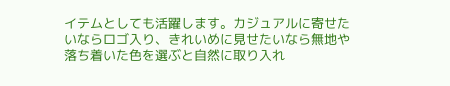イテムとしても活躍します。カジュアルに寄せたいならロゴ入り、きれいめに見せたいなら無地や落ち着いた色を選ぶと自然に取り入れ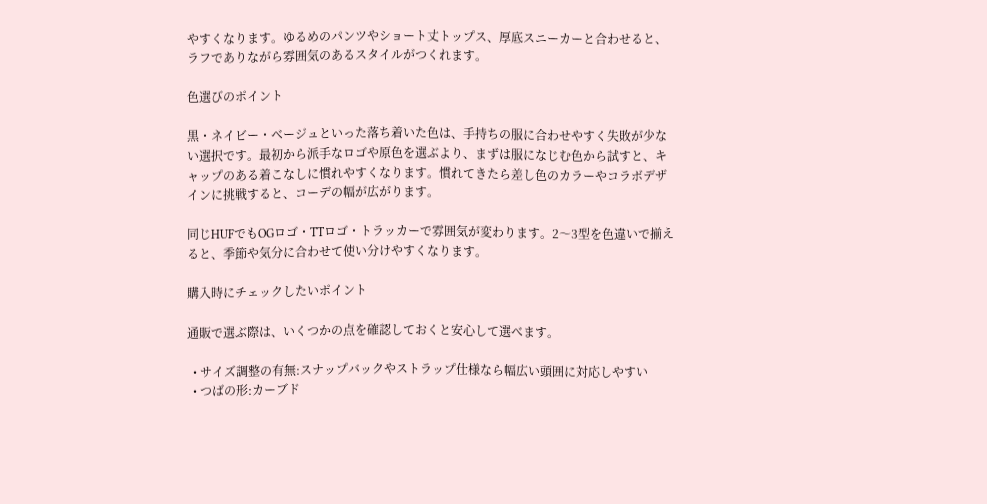やすくなります。ゆるめのパンツやショート丈トップス、厚底スニーカーと合わせると、ラフでありながら雰囲気のあるスタイルがつくれます。

色選びのポイント

黒・ネイビー・ベージュといった落ち着いた色は、手持ちの服に合わせやすく失敗が少ない選択です。最初から派手なロゴや原色を選ぶより、まずは服になじむ色から試すと、キャップのある着こなしに慣れやすくなります。慣れてきたら差し色のカラーやコラボデザインに挑戦すると、コーデの幅が広がります。

同じHUFでもOGロゴ・TTロゴ・トラッカーで雰囲気が変わります。2〜3型を色違いで揃えると、季節や気分に合わせて使い分けやすくなります。

購入時にチェックしたいポイント

通販で選ぶ際は、いくつかの点を確認しておくと安心して選べます。

  • サイズ調整の有無:スナップバックやストラップ仕様なら幅広い頭囲に対応しやすい
  • つばの形:カーブド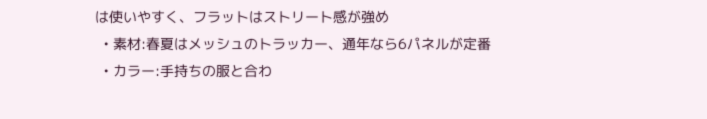は使いやすく、フラットはストリート感が強め
  • 素材:春夏はメッシュのトラッカー、通年なら6パネルが定番
  • カラー:手持ちの服と合わ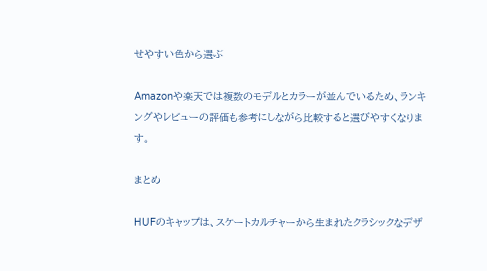せやすい色から選ぶ

Amazonや楽天では複数のモデルとカラーが並んでいるため、ランキングやレビューの評価も参考にしながら比較すると選びやすくなります。

まとめ

HUFのキャップは、スケートカルチャーから生まれたクラシックなデザ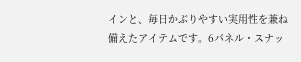インと、毎日かぶりやすい実用性を兼ね備えたアイテムです。6パネル・スナッ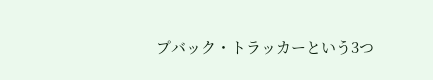プバック・トラッカーという3つ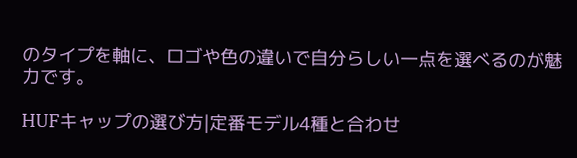のタイプを軸に、ロゴや色の違いで自分らしい一点を選べるのが魅力です。

HUFキャップの選び方|定番モデル4種と合わせ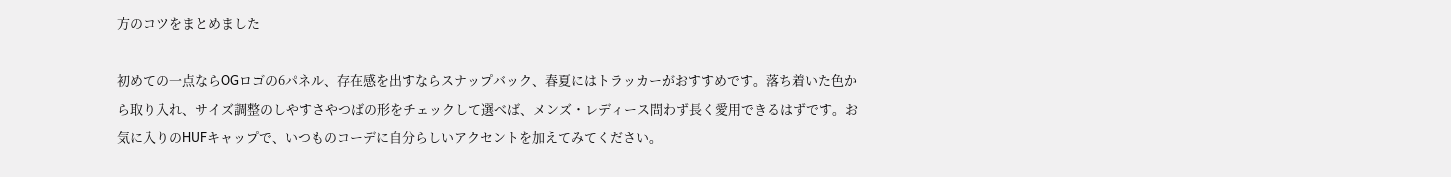方のコツをまとめました

初めての一点ならOGロゴの6パネル、存在感を出すならスナップバック、春夏にはトラッカーがおすすめです。落ち着いた色から取り入れ、サイズ調整のしやすさやつばの形をチェックして選べば、メンズ・レディース問わず長く愛用できるはずです。お気に入りのHUFキャップで、いつものコーデに自分らしいアクセントを加えてみてください。